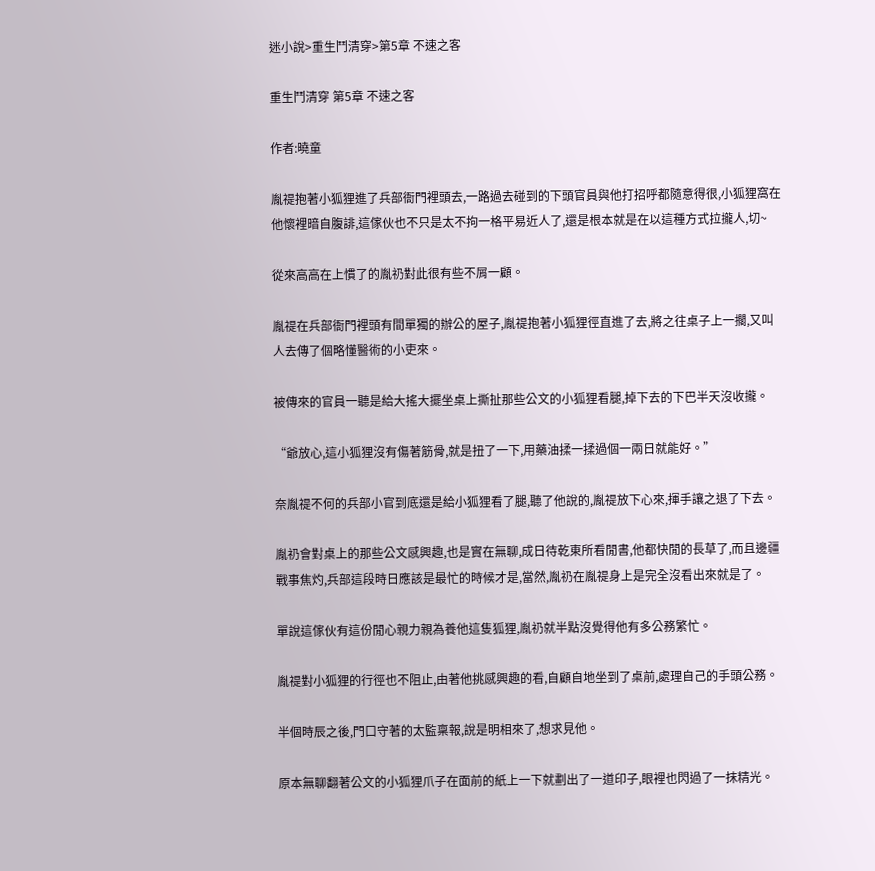迷小說>重生鬥清穿>第5章 不速之客

重生鬥清穿 第5章 不速之客

作者:曉童

胤禔抱著小狐狸進了兵部衙門裡頭去,一路過去碰到的下頭官員與他打招呼都隨意得很,小狐狸窩在他懷裡暗自腹誹,這傢伙也不只是太不拘一格平易近人了,還是根本就是在以這種方式拉攏人,切~

從來高高在上慣了的胤礽對此很有些不屑一顧。

胤禔在兵部衙門裡頭有間單獨的辦公的屋子,胤禔抱著小狐狸徑直進了去,將之往桌子上一擱,又叫人去傳了個略懂醫術的小吏來。

被傳來的官員一聽是給大搖大擺坐桌上撕扯那些公文的小狐狸看腿,掉下去的下巴半天沒收攏。

“爺放心,這小狐狸沒有傷著筋骨,就是扭了一下,用藥油揉一揉過個一兩日就能好。”

奈胤禔不何的兵部小官到底還是給小狐狸看了腿,聽了他說的,胤禔放下心來,揮手讓之退了下去。

胤礽會對桌上的那些公文感興趣,也是實在無聊,成日待乾東所看閒書,他都快閒的長草了,而且邊疆戰事焦灼,兵部這段時日應該是最忙的時候才是,當然,胤礽在胤禔身上是完全沒看出來就是了。

單說這傢伙有這份閒心親力親為養他這隻狐狸,胤礽就半點沒覺得他有多公務繁忙。

胤禔對小狐狸的行徑也不阻止,由著他挑感興趣的看,自顧自地坐到了桌前,處理自己的手頭公務。

半個時辰之後,門口守著的太監稟報,說是明相來了,想求見他。

原本無聊翻著公文的小狐狸爪子在面前的紙上一下就劃出了一道印子,眼裡也閃過了一抹精光。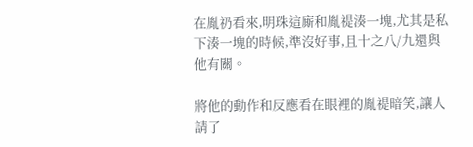在胤礽看來,明珠這廝和胤禔湊一塊,尤其是私下湊一塊的時候,準沒好事,且十之八/九還與他有關。

將他的動作和反應看在眼裡的胤禔暗笑,讓人請了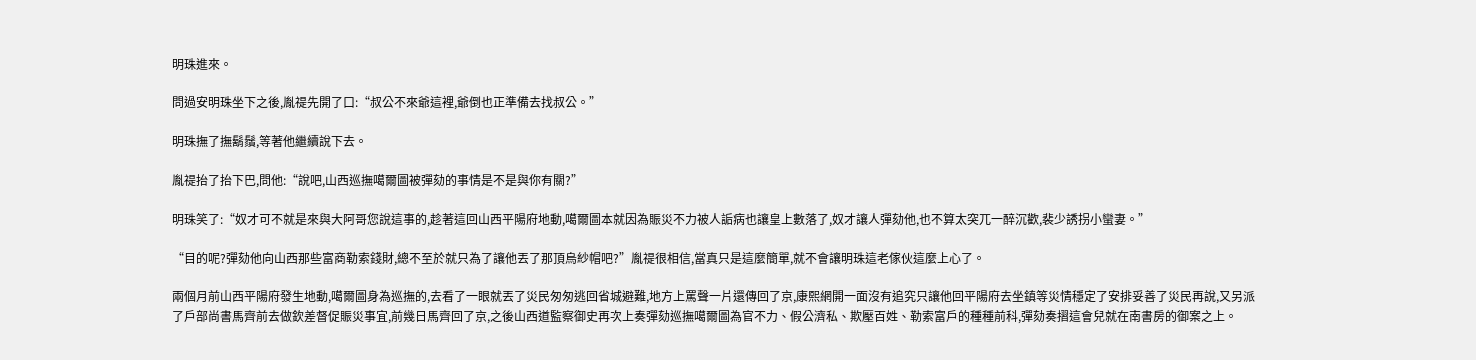明珠進來。

問過安明珠坐下之後,胤禔先開了口:“叔公不來爺這裡,爺倒也正準備去找叔公。”

明珠撫了撫鬍鬚,等著他繼續說下去。

胤禔抬了抬下巴,問他:“說吧,山西巡撫噶爾圖被彈劾的事情是不是與你有關?”

明珠笑了:“奴才可不就是來與大阿哥您說這事的,趁著這回山西平陽府地動,噶爾圖本就因為賑災不力被人詬病也讓皇上數落了,奴才讓人彈劾他,也不算太突兀一醉沉歡,裴少誘拐小蠻妻。”

“目的呢?彈劾他向山西那些富商勒索錢財,總不至於就只為了讓他丟了那頂烏紗帽吧?”胤禔很相信,當真只是這麼簡單,就不會讓明珠這老傢伙這麼上心了。

兩個月前山西平陽府發生地動,噶爾圖身為巡撫的,去看了一眼就丟了災民匆匆逃回省城避難,地方上罵聲一片還傳回了京,康熙網開一面沒有追究只讓他回平陽府去坐鎮等災情穩定了安排妥善了災民再說,又另派了戶部尚書馬齊前去做欽差督促賑災事宜,前幾日馬齊回了京,之後山西道監察御史再次上奏彈劾巡撫噶爾圖為官不力、假公濟私、欺壓百姓、勒索富戶的種種前科,彈劾奏摺這會兒就在南書房的御案之上。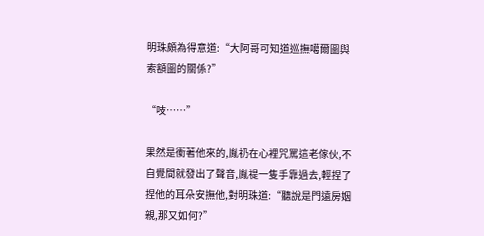明珠頗為得意道:“大阿哥可知道巡撫噶爾圖與索額圖的關係?”

“吱……”

果然是衝著他來的,胤礽在心裡咒罵這老傢伙,不自覺間就發出了聲音,胤禔一隻手靠過去,輕捏了捏他的耳朵安撫他,對明珠道:“聽說是門遠房姻親,那又如何?”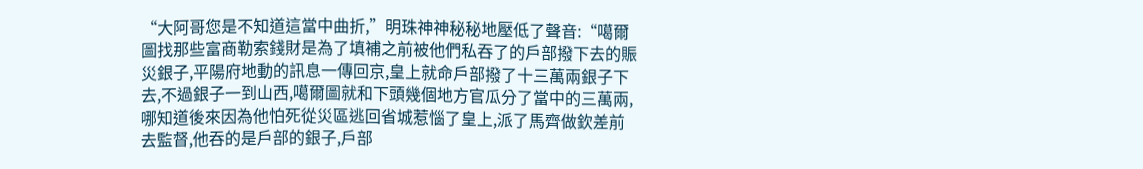“大阿哥您是不知道這當中曲折,”明珠神神秘秘地壓低了聲音:“噶爾圖找那些富商勒索錢財是為了填補之前被他們私吞了的戶部撥下去的賑災銀子,平陽府地動的訊息一傳回京,皇上就命戶部撥了十三萬兩銀子下去,不過銀子一到山西,噶爾圖就和下頭幾個地方官瓜分了當中的三萬兩,哪知道後來因為他怕死從災區逃回省城惹惱了皇上,派了馬齊做欽差前去監督,他吞的是戶部的銀子,戶部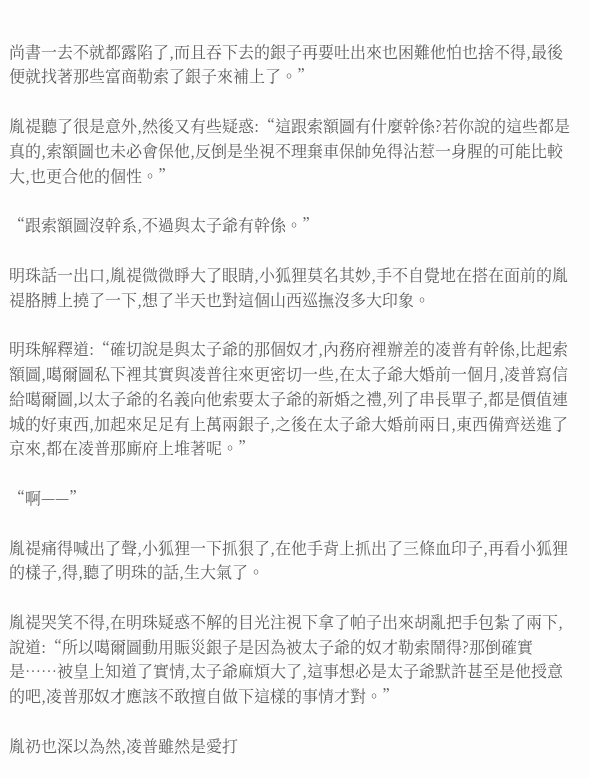尚書一去不就都露陷了,而且吞下去的銀子再要吐出來也困難他怕也捨不得,最後便就找著那些富商勒索了銀子來補上了。”

胤禔聽了很是意外,然後又有些疑惑:“這跟索額圖有什麼幹係?若你說的這些都是真的,索額圖也未必會保他,反倒是坐視不理棄車保帥免得沾惹一身腥的可能比較大,也更合他的個性。”

“跟索額圖沒幹系,不過與太子爺有幹係。”

明珠話一出口,胤禔微微睜大了眼睛,小狐狸莫名其妙,手不自覺地在搭在面前的胤禔胳膊上撓了一下,想了半天也對這個山西巡撫沒多大印象。

明珠解釋道:“確切說是與太子爺的那個奴才,內務府裡辦差的凌普有幹係,比起索額圖,噶爾圖私下裡其實與凌普往來更密切一些,在太子爺大婚前一個月,凌普寫信給噶爾圖,以太子爺的名義向他索要太子爺的新婚之禮,列了串長單子,都是價值連城的好東西,加起來足足有上萬兩銀子,之後在太子爺大婚前兩日,東西備齊送進了京來,都在凌普那廝府上堆著呢。”

“啊——”

胤禔痛得喊出了聲,小狐狸一下抓狠了,在他手背上抓出了三條血印子,再看小狐狸的樣子,得,聽了明珠的話,生大氣了。

胤禔哭笑不得,在明珠疑惑不解的目光注視下拿了帕子出來胡亂把手包紮了兩下,說道:“所以噶爾圖動用賑災銀子是因為被太子爺的奴才勒索鬧得?那倒確實是……被皇上知道了實情,太子爺麻煩大了,這事想必是太子爺默許甚至是他授意的吧,凌普那奴才應該不敢擅自做下這樣的事情才對。”

胤礽也深以為然,凌普雖然是愛打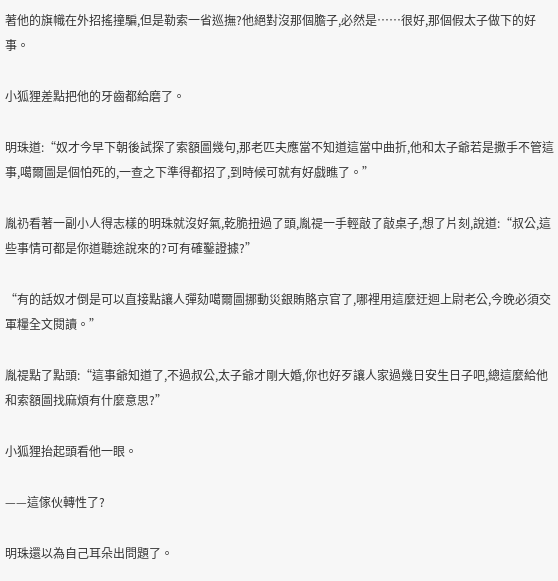著他的旗幟在外招搖撞騙,但是勒索一省巡撫?他絕對沒那個膽子,必然是……很好,那個假太子做下的好事。

小狐狸差點把他的牙齒都給磨了。

明珠道:“奴才今早下朝後試探了索額圖幾句,那老匹夫應當不知道這當中曲折,他和太子爺若是撒手不管這事,噶爾圖是個怕死的,一查之下準得都招了,到時候可就有好戲瞧了。”

胤礽看著一副小人得志樣的明珠就沒好氣,乾脆扭過了頭,胤禔一手輕敲了敲桌子,想了片刻,說道:“叔公,這些事情可都是你道聽途說來的?可有確鑿證據?”

“有的話奴才倒是可以直接點讓人彈劾噶爾圖挪動災銀賄賂京官了,哪裡用這麼迂迴上尉老公,今晚必須交軍糧全文閱讀。”

胤禔點了點頭:“這事爺知道了,不過叔公,太子爺才剛大婚,你也好歹讓人家過幾日安生日子吧,總這麼給他和索額圖找麻煩有什麼意思?”

小狐狸抬起頭看他一眼。

——這傢伙轉性了?

明珠還以為自己耳朵出問題了。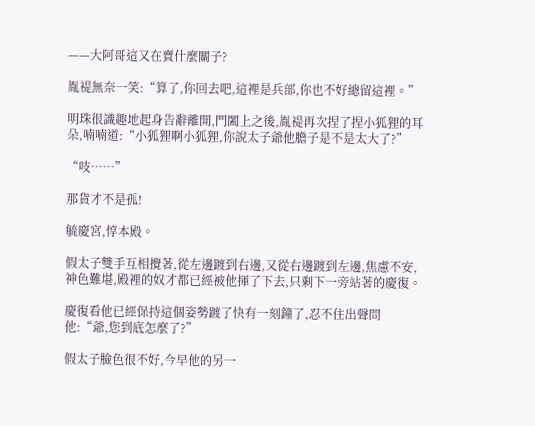——大阿哥這又在賣什麼關子?

胤禔無奈一笑:“算了,你回去吧,這裡是兵部,你也不好總留這裡。”

明珠很識趣地起身告辭離開,門闔上之後,胤禔再次捏了捏小狐狸的耳朵,喃喃道:“小狐狸啊小狐狸,你說太子爺他膽子是不是太大了?”

“吱……”

那貨才不是孤!

毓慶宮,惇本殿。

假太子雙手互相攪著,從左邊踱到右邊,又從右邊踱到左邊,焦慮不安,神色難堪,殿裡的奴才都已經被他揮了下去,只剩下一旁站著的慶復。

慶復看他已經保持這個姿勢踱了快有一刻鐘了,忍不住出聲問他:“爺,您到底怎麼了?”

假太子臉色很不好,今早他的另一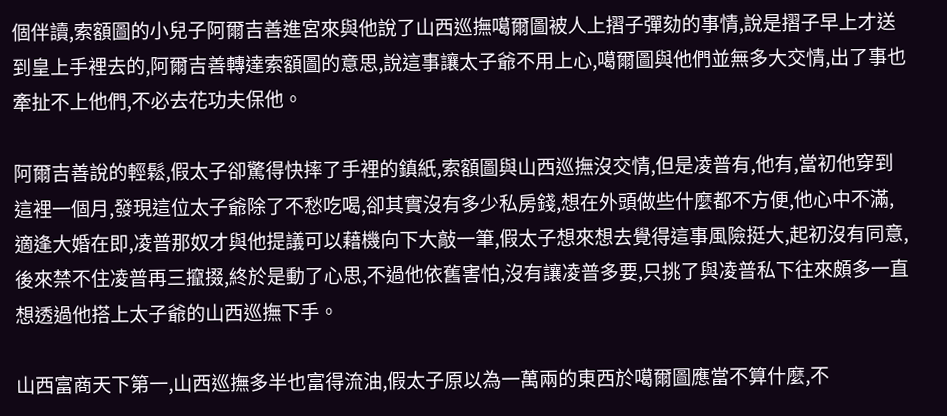個伴讀,索額圖的小兒子阿爾吉善進宮來與他說了山西巡撫噶爾圖被人上摺子彈劾的事情,說是摺子早上才送到皇上手裡去的,阿爾吉善轉達索額圖的意思,說這事讓太子爺不用上心,噶爾圖與他們並無多大交情,出了事也牽扯不上他們,不必去花功夫保他。

阿爾吉善說的輕鬆,假太子卻驚得快摔了手裡的鎮紙,索額圖與山西巡撫沒交情,但是凌普有,他有,當初他穿到這裡一個月,發現這位太子爺除了不愁吃喝,卻其實沒有多少私房錢,想在外頭做些什麼都不方便,他心中不滿,適逢大婚在即,凌普那奴才與他提議可以藉機向下大敲一筆,假太子想來想去覺得這事風險挺大,起初沒有同意,後來禁不住凌普再三攛掇,終於是動了心思,不過他依舊害怕,沒有讓凌普多要,只挑了與凌普私下往來頗多一直想透過他搭上太子爺的山西巡撫下手。

山西富商天下第一,山西巡撫多半也富得流油,假太子原以為一萬兩的東西於噶爾圖應當不算什麼,不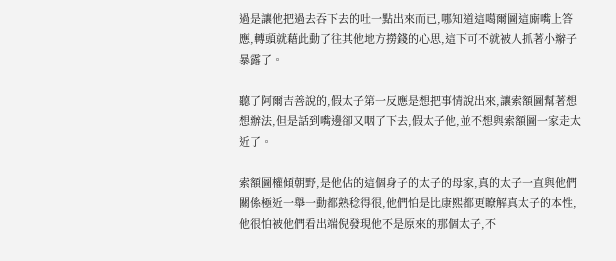過是讓他把過去吞下去的吐一點出來而已,哪知道這噶爾圖這廝嘴上答應,轉頭就藉此動了往其他地方撈錢的心思,這下可不就被人抓著小辮子暴露了。

聽了阿爾吉善說的,假太子第一反應是想把事情說出來,讓索額圖幫著想想辦法,但是話到嘴邊卻又咽了下去,假太子他,並不想與索額圖一家走太近了。

索額圖權傾朝野,是他佔的這個身子的太子的母家,真的太子一直與他們關係極近一舉一動都熟稔得很,他們怕是比康熙都更瞭解真太子的本性,他很怕被他們看出端倪發現他不是原來的那個太子,不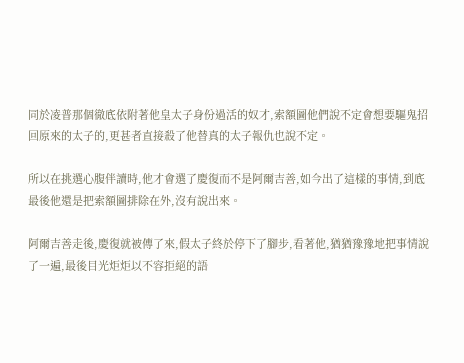同於凌普那個徹底依附著他皇太子身份過活的奴才,索額圖他們說不定會想要驅鬼招回原來的太子的,更甚者直接殺了他替真的太子報仇也說不定。

所以在挑選心腹伴讀時,他才會選了慶復而不是阿爾吉善,如今出了這樣的事情,到底最後他還是把索額圖排除在外,沒有說出來。

阿爾吉善走後,慶復就被傳了來,假太子終於停下了腳步,看著他,猶猶豫豫地把事情說了一遍,最後目光炬炬以不容拒絕的語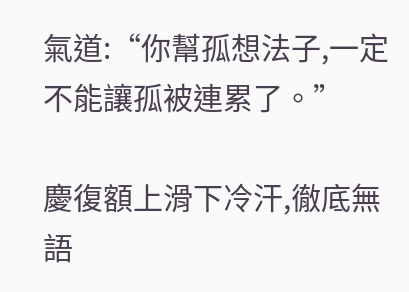氣道:“你幫孤想法子,一定不能讓孤被連累了。”

慶復額上滑下冷汗,徹底無語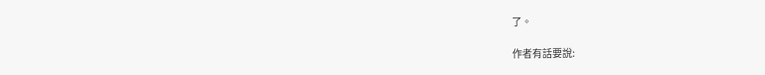了。

作者有話要說: